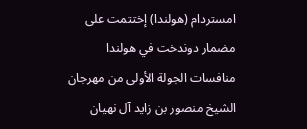امستردام (هولندا) إختتمت على مضمار دوندخت في هولندا منافسات الجولة الأولى من مهرجان الشيخ منصور بن زايد آل نهيان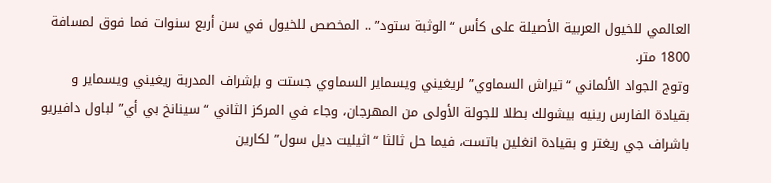العالمي للخيول العربية الأصيلة على كأس “الوثبة ستود” .. المخصص للخيول في سن أربع سنوات فما فوق لمسافة 1800 متر.
وتوج الجواد الألماني “تيراش السماوي” لريغيني ويسماير السماوي جستت و بإشراف المدربة ريغيني ويسماير و بقيادة الفارس رينيه بيشولك بطلا للجولة الأولى من المهرجان، وجاء في المركز الثاني “سينانخ بي أي” لباول دافيريو باشراف جي ريغتر و بقيادة انغلين باتست، فيما حل ثالثا “اثيليت ديل سول” لكارين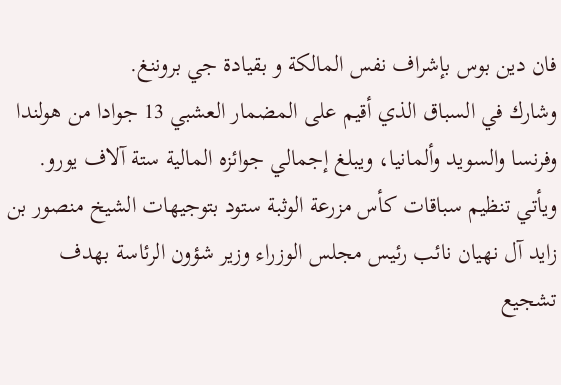فان دين بوس بإشراف نفس المالكة و بقيادة جي بروننغ.
وشارك في السباق الذي أقيم على المضمار العشبي 13 جوادا من هولندا وفرنسا والسويد وألمانيا، ويبلغ إجمالي جوائزه المالية ستة آلاف يورو.
ويأتي تنظيم سباقات كأس مزرعة الوثبة ستود بتوجيهات الشيخ منصور بن زايد آل نهيان نائب رئيس مجلس الوزراء وزير شؤون الرئاسة بهدف تشجيع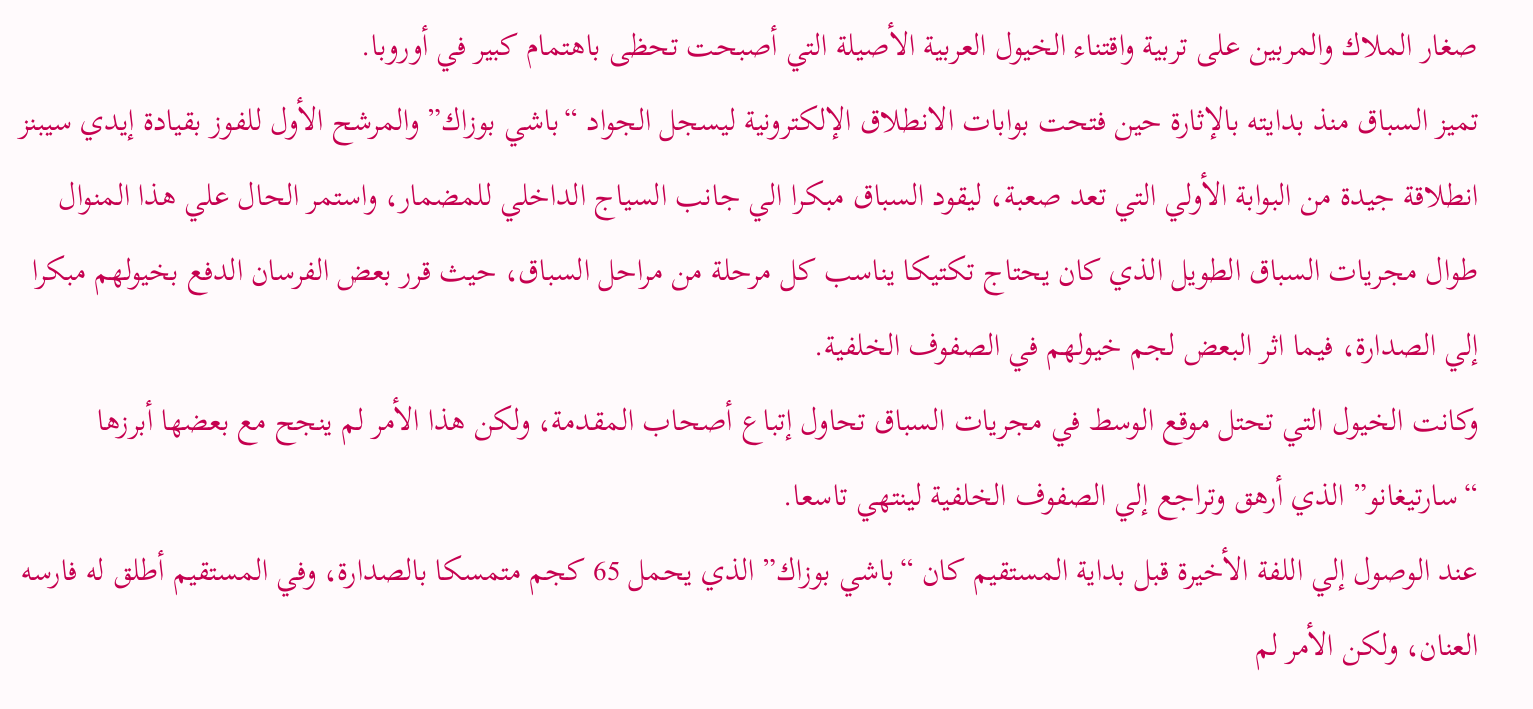صغار الملاك والمربين على تربية واقتناء الخيول العربية الأصيلة التي أصبحت تحظى باهتمام كبير في أوروبا.
تميز السباق منذ بدايته بالإثارة حين فتحت بوابات الانطلاق الإلكترونية ليسجل الجواد “باشي بوزاك” والمرشح الأول للفوز بقيادة إيدي سيبنز انطلاقة جيدة من البوابة الأولي التي تعد صعبة، ليقود السباق مبكرا الي جانب السياج الداخلي للمضمار، واستمر الحال علي هذا المنوال طوال مجريات السباق الطويل الذي كان يحتاج تكتيكا يناسب كل مرحلة من مراحل السباق، حيث قرر بعض الفرسان الدفع بخيولهم مبكرا إلي الصدارة، فيما اثر البعض لجم خيولهم في الصفوف الخلفية.
وكانت الخيول التي تحتل موقع الوسط في مجريات السباق تحاول إتباع أصحاب المقدمة، ولكن هذا الأمر لم ينجح مع بعضها أبرزها “سارتيغانو” الذي أرهق وتراجع إلي الصفوف الخلفية لينتهي تاسعا.
عند الوصول إلي اللفة الأخيرة قبل بداية المستقيم كان “باشي بوزاك” الذي يحمل 65 كجم متمسكا بالصدارة، وفي المستقيم أطلق له فارسه العنان، ولكن الأمر لم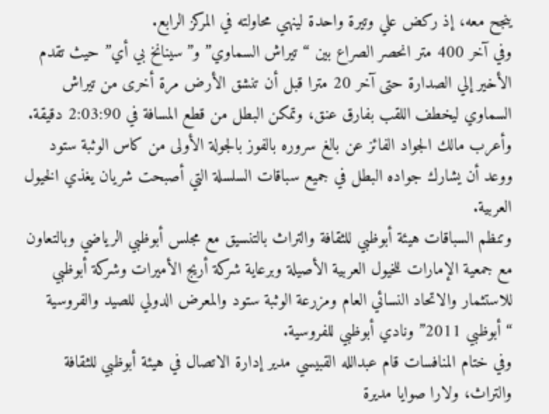ينجح معه، إذ ركض علي وتيرة واحدة لينهي محاولته في المركز الرابع.
وفي آخر 400 متر انحصر الصراع بين “تيراش السماوي” و”سينانخ بي أي” حيث تقدم الأخير إلي الصدارة حتى آخر 20 مترا قبل أن تنشق الأرض مرة أخرى من تيراش السماوي ليخطف اللقب بفارق عنق، وتمكن البطل من قطع المسافة في 2:03:90 دقيقة.
وأعرب مالك الجواد الفائز عن بالغ سروره بالفوز بالجولة الأولى من كاس الوثبة ستود ووعد أن يشارك جواده البطل في جميع سباقات السلسلة التي أصبحت شريان يغذي الخيول العربية.
وتنظم السباقات هيئة أبوظبي للثقافة والتراث بالتنسيق مع مجلس أبوظبي الرياضي وبالتعاون مع جمعية الإمارات للخيول العربية الأصيلة وبرعاية شركة أريج الأميرات وشركة أبوظبي للاستثمار والاتحاد النسائي العام ومزرعة الوثبة ستود والمعرض الدولي للصيد والفروسية “أبوظبي 2011” ونادي أبوظبي للفروسية.
وفي ختام المنافسات قام عبدالله القبيسي مدير إدارة الاتصال في هيئة أبوظبي للثقافة والتراث، ولارا صوايا مديرة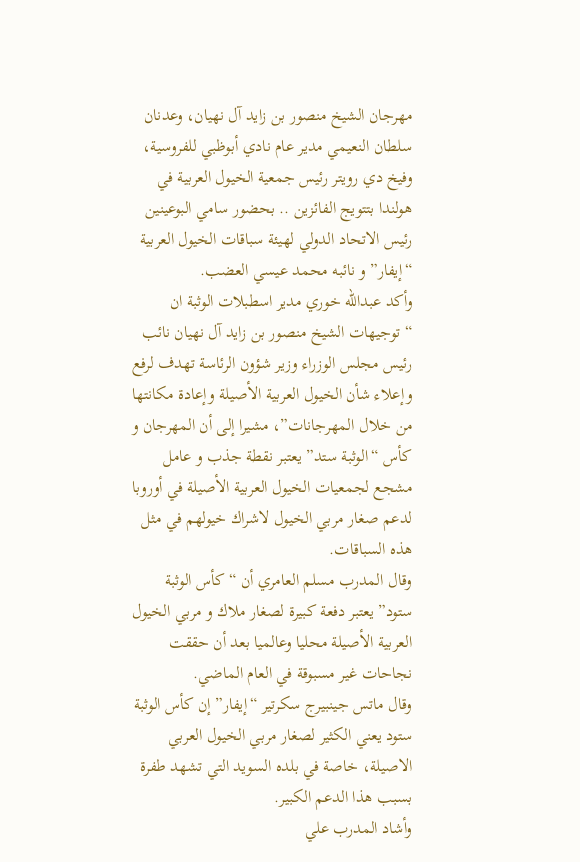مهرجان الشيخ منصور بن زايد آل نهيان، وعدنان سلطان النعيمي مدير عام نادي أبوظبي للفروسية، وفيخ دي رويتر رئيس جمعية الخيول العربية في هولندا بتتويج الفائزين .. بحضور سامي البوعينين رئيس الاتحاد الدولي لهيئة سباقات الخيول العربية “إيفار” و نائبه محمد عيسي العضب.
وأكد عبدالله خوري مدير اسطبلات الوثبة ان “توجيهات الشيخ منصور بن زايد آل نهيان نائب رئيس مجلس الوزراء وزير شؤون الرئاسة تهدف لرفع وإعلاء شأن الخيول العربية الأصيلة وإعادة مكانتها من خلال المهرجانات”، مشيرا إلى أن المهرجان و كأس “الوثبة ستد” يعتبر نقطة جذب و عامل مشجع لجمعيات الخيول العربية الأصيلة في أوروبا لدعم صغار مربي الخيول لاشراك خيولهم في مثل هذه السباقات.
وقال المدرب مسلم العامري أن “كأس الوثبة ستود” يعتبر دفعة كبيرة لصغار ملاك و مربي الخيول العربية الأصيلة محليا وعالميا بعد أن حققت نجاحات غير مسبوقة في العام الماضي.
وقال ماتس جينبيرج سكرتير “إيفار” إن كأس الوثبة ستود يعني الكثير لصغار مربي الخيول العربي الاصيلة، خاصة في بلده السويد التي تشهد طفرة بسبب هذا الدعم الكبير.
وأشاد المدرب علي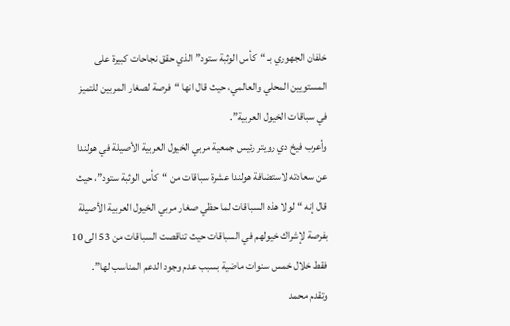خلفان الجهوري بـ “كأس الوثبة ستود” الذي حقق نجاحات كبيرة على المستويين المحلي والعالمي، حيث قال انها “فرصة لصغار المربين للتميز في سباقات الخيول العربية”.
وأعرب فيخ دي رويتر رئيس جمعية مربي الخيول العربية الأصيلة في هولندا عن سعادته لاستضافة هولندا عشرة سباقات من “كأس الوثبة ستود”، حيث قال إنه “لولا هذه السباقات لما حظي صغار مربي الخيول العربية الأصيلة بفرصة لإشراك خيولهم في السباقات حيث تناقصت السباقات من 53 الى 10 فقط خلال خمس سنوات ماضية بسبب عدم وجود الدعم المناسب لها”.
وتقدم محمد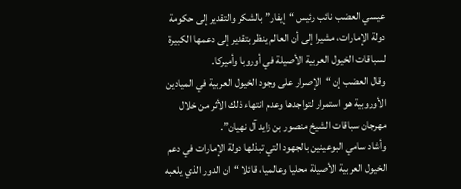عيسي العضب نائب رئيس “إيفار” بالشكر والتقدير إلى حكومة دولة الإمارات، مشيرا إلى أن العالم ينظر بتقدير إلى دعمها الكبيرة لسباقات الخيول العربية الأصيلة في أوروبا وأميركا.
وقال العضب إن “الإصرار على وجود الخيول العربية في الميادين الأوروبية هو استمرار لتواجدها وعدم انتهاء ذلك الأثر من خلال مهرجان سباقات الشيخ منصور بن زايد آل نهيان”.
وأشاد سامي البوعينين بالجهود التي تبذلها دولة الإمارات في دعم الخيول العربية الأصيلة محليا وعالميا، قائلا “ان الدور الذي يلعبه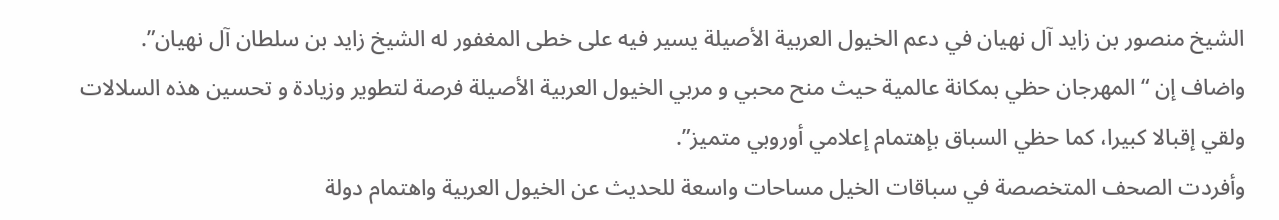الشيخ منصور بن زايد آل نهيان في دعم الخيول العربية الأصيلة يسير فيه على خطى المغفور له الشيخ زايد بن سلطان آل نهيان”.
واضاف إن “المهرجان حظي بمكانة عالمية حيث منح محبي و مربي الخيول العربية الأصيلة فرصة لتطوير وزيادة و تحسين هذه السلالات ولقي إقبالا كبيرا، كما حظي السباق بإهتمام إعلامي أوروبي متميز”.
وأفردت الصحف المتخصصة في سباقات الخيل مساحات واسعة للحديث عن الخيول العربية واهتمام دولة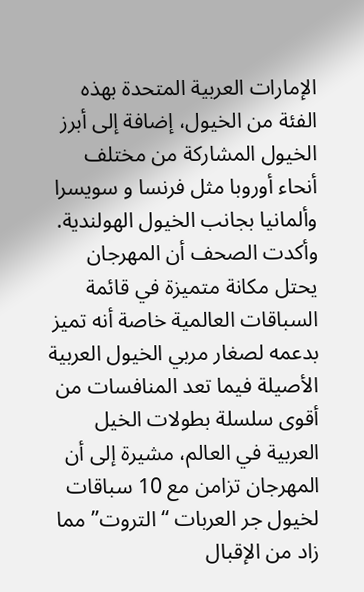الإمارات العربية المتحدة بهذه الفئة من الخيول، إضافة إلى أبرز الخيول المشاركة من مختلف أنحاء أوروبا مثل فرنسا و سويسرا وألمانيا بجانب الخيول الهولندية.
وأكدت الصحف أن المهرجان يحتل مكانة متميزة في قائمة السباقات العالمية خاصة أنه تميز بدعمه لصغار مربي الخيول العربية الأصيلة فيما تعد المنافسات من أقوى سلسلة بطولات الخيل العربية في العالم، مشيرة إلى أن المهرجان تزامن مع 10 سباقات لخيول جر العربات “التروت” مما زاد من الإقبال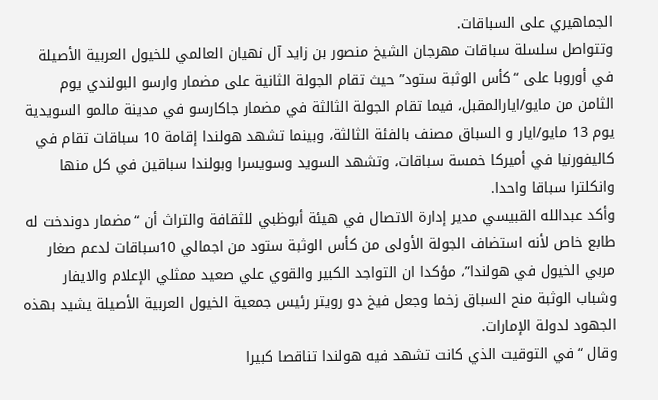الجماهيري على السباقات.
وتتواصل سلسلة سباقات مهرجان الشيخ منصور بن زايد آل نهيان العالمي للخيول العربية الأصيلة في أوروبا على “كأس الوثبة ستود” حيث تقام الجولة الثانية على مضمار وارسو البولندي يوم الثامن من مايو/ايارالمقبل، فيما تقام الجولة الثالثة في مضمار جاكارسو في مدينة مالمو السويدية يوم 13 مايو/ايار و السباق مصنف بالفئة الثالثة، وبينما تشهد هولندا إقامة 10 سباقات تقام في كاليفورنيا في أميركا خمسة سباقات، وتشهد السويد وسويسرا وبولندا سباقين في كل منها وانكلترا سباقا واحدا.
وأكد عبدالله القبيسي مدير إدارة الاتصال في هيئة أبوظبي للثقافة والتراث أن “مضمار دوندخت له طابع خاص لأنه استضاف الجولة الأولى من كأس الوثبة ستود من اجمالي 10سباقات لدعم صغار مربي الخيول في هولندا”، مؤكدا ان التواجد الكبير والقوي علي صعيد ممثلي الإعلام والايفار وشباب الوثبة منح السباق زخما وجعل فيخ دو رويتر رئيس جمعية الخيول العربية الأصيلة يشيد بهذه الجهود لدولة الإمارات.
وقال “في التوقيت الذي كانت تشهد فيه هولندا تناقصا كبيرا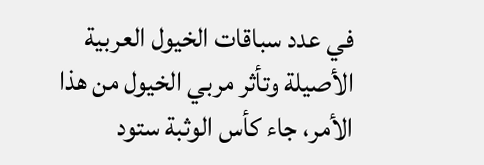في عدد سباقات الخيول العربية الأصيلة وتأثر مربي الخيول من هذا الأمر، جاء كأس الوثبة ستود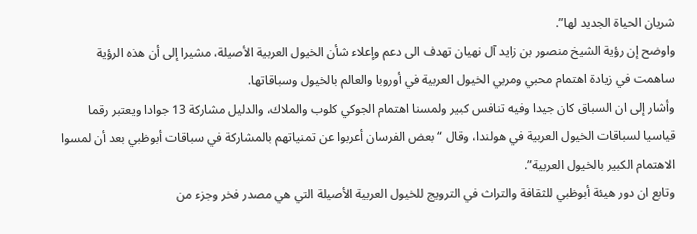شريان الحياة الجديد لها”.
واوضح إن رؤية الشيخ منصور بن زايد آل نهيان تهدف الى دعم وإعلاء شأن الخيول العربية الأصيلة، مشيرا إلى أن هذه الرؤية ساهمت في زيادة اهتمام محبي ومربي الخيول العربية في أوروبا والعالم بالخيول وسباقاتها.
وأشار إلى ان السباق كان جيدا وفيه تنافس كبير ولمسنا اهتمام الجوكي كلوب والملاك، والدليل مشاركة 13 جوادا ويعتبر رقما قياسيا لسباقات الخيول العربية في هولندا، وقال “بعض الفرسان أعربوا عن تمنياتهم بالمشاركة في سباقات أبوظبي بعد أن لمسوا الاهتمام الكبير بالخيول العربية”.
وتابع ان دور هيئة أبوظبي للثقافة والتراث في الترويج للخيول العربية الأصيلة التي هي مصدر فخر وجزء من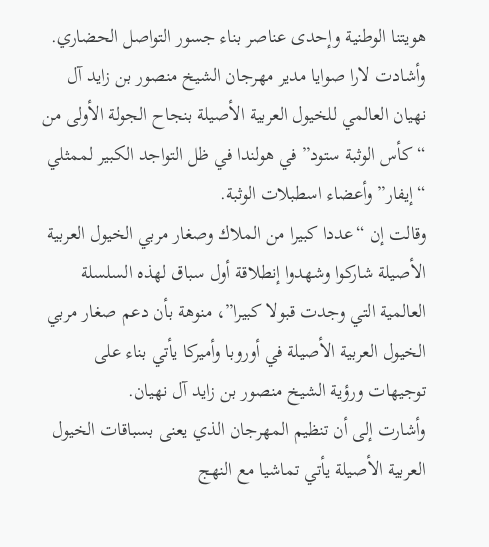هويتنا الوطنية وإحدى عناصر بناء جسور التواصل الحضاري.
وأشادت لارا صوايا مدير مهرجان الشيخ منصور بن زايد آل نهيان العالمي للخيول العربية الأصيلة بنجاح الجولة الأولى من “كأس الوثبة ستود” في هولندا في ظل التواجد الكبير لممثلي “إيفار” وأعضاء اسطبلات الوثبة.
وقالت إن “عددا كبيرا من الملاك وصغار مربي الخيول العربية الأصيلة شاركوا وشهدوا إنطلاقة أول سباق لهذه السلسلة العالمية التي وجدت قبولا كبيرا”، منوهة بأن دعم صغار مربي الخيول العربية الأصيلة في أوروبا وأميركا يأتي بناء على توجيهات ورؤية الشيخ منصور بن زايد آل نهيان.
وأشارت إلى أن تنظيم المهرجان الذي يعنى بسباقات الخيول العربية الأصيلة يأتي تماشيا مع النهج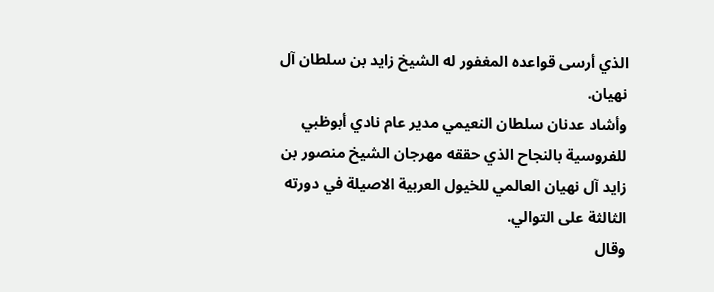الذي أرسى قواعده المغفور له الشيخ زايد بن سلطان آل نهيان.
وأشاد عدنان سلطان النعيمي مدير عام نادي أبوظبي للفروسية بالنجاح الذي حققه مهرجان الشيخ منصور بن زايد آل نهيان العالمي للخيول العربية الاصيلة في دورته الثالثة على التوالي.
وقال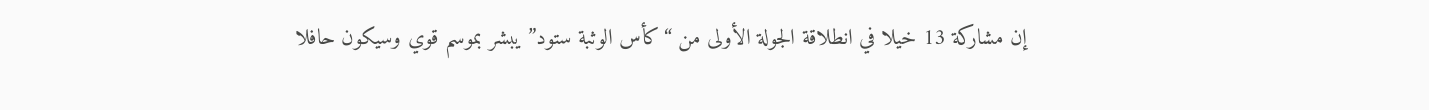إن مشاركة 13 خيلا في انطلاقة الجولة الأولى من “كأس الوثبة ستود” يبشر بموسم قوي وسيكون حافلا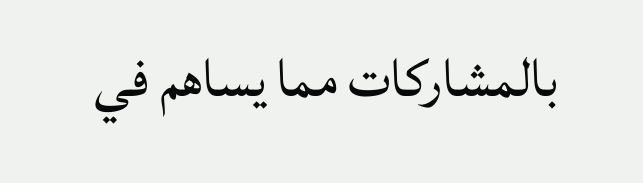بالمشاركات مما يساهم في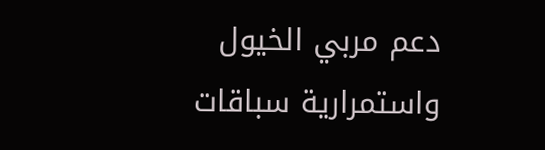دعم مربي الخيول واستمرارية سباقات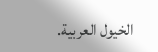الخيول العربية.